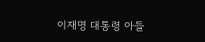이재명 대통령 아들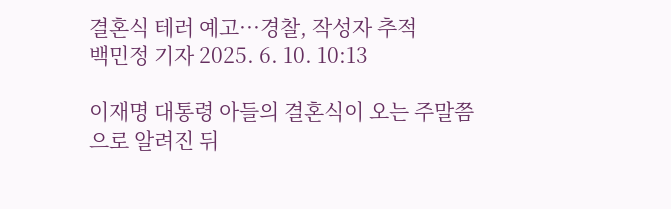결혼식 테러 예고···경찰, 작성자 추적
백민정 기자 2025. 6. 10. 10:13

이재명 대통령 아들의 결혼식이 오는 주말쯤으로 알려진 뒤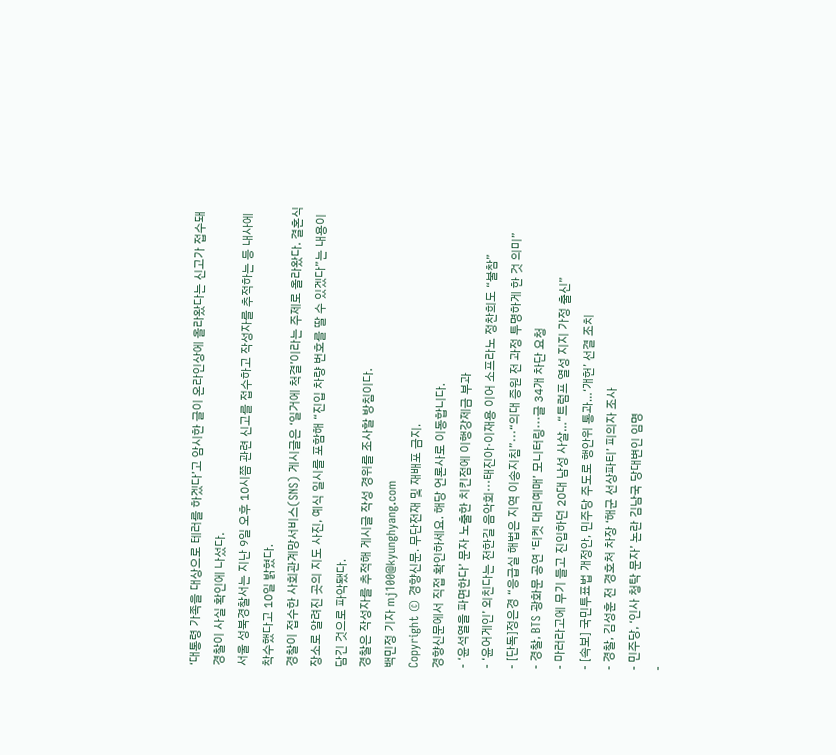‘대통령 가족을 대상으로 테러를 하겠다’고 암시한 글이 온라인상에 올라왔다는 신고가 접수돼 경찰이 사실 확인에 나섰다.
서울 성북경찰서는 지난 9일 오후 10시쯤 관련 신고를 접수하고 작성자를 추적하는 등 내사에 착수했다고 10일 밝혔다.
경찰이 접수한 사회관계망서비스(SNS) 게시글은 ‘일거에 척결’이라는 주제로 올라왔다. 결혼식 장소로 알려진 곳의 지도 사진, 예식 일시를 포함해 “진입 차량 번호를 딸 수 있겠다”는 내용이 담긴 것으로 파악됐다.
경찰은 작성자를 추적해 게시글 작성 경위를 조사할 방침이다.
백민정 기자 mj100@kyunghyang.com
Copyright © 경향신문. 무단전재 및 재배포 금지.
경향신문에서 직접 확인하세요. 해당 언론사로 이동합니다.
- ‘윤석열을 파면한다’ 문자 노출한 치킨점에 이행강제금 부과
- ‘윤어게인’ 외친다는 전한길 음악회···태진아·이재용 이어 소프라노 정찬희도 “불참”
- [단독]정은경 “응급실 해법은 지역 이송지침”···“의대 증원 전 과정 투명하게 한 것 의미”
- 경찰, BTS 광화문 공연 ‘티켓 대리예매’ 모니터링···글 34개 차단 요청
- 마러라고에 무기 들고 진입하던 20대 남성 사살…“트럼프 열성 지지 가정 출신”
- [속보] 국민투표법 개정안, 민주당 주도로 행안위 통과…‘개헌’ 선결 조치
- 경찰, 김성훈 전 경호처 차장 ‘해군 선상파티’ 피의자 조사
- 민주당, ‘인사 청탁 문자’ 논란 김남국 당대변인 임명
-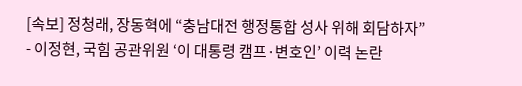[속보] 정청래, 장동혁에 “충남대전 행정통합 성사 위해 회담하자”
- 이정현, 국힘 공관위원 ‘이 대통령 캠프·변호인’ 이력 논란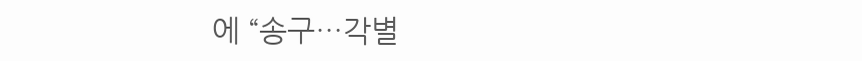에 “송구…각별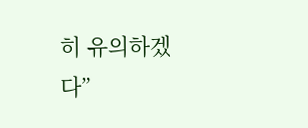히 유의하겠다”